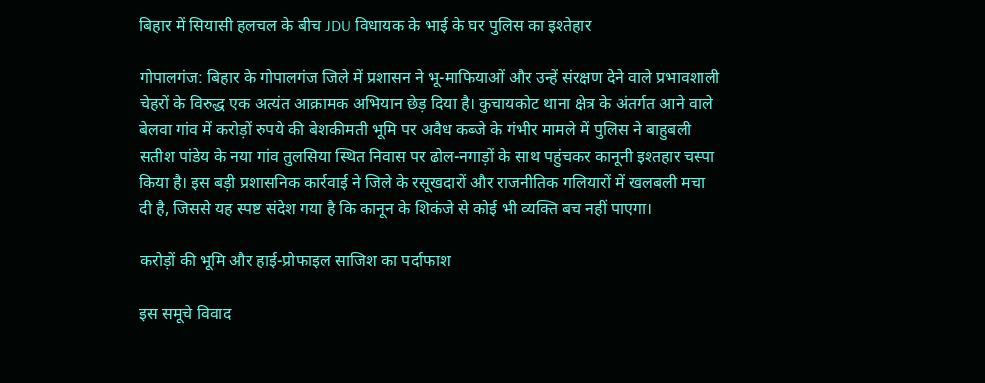बिहार में सियासी हलचल के बीच JDU विधायक के भाई के घर पुलिस का इश्तेहार

गोपालगंज: बिहार के गोपालगंज जिले में प्रशासन ने भू-माफियाओं और उन्हें संरक्षण देने वाले प्रभावशाली चेहरों के विरुद्ध एक अत्यंत आक्रामक अभियान छेड़ दिया है। कुचायकोट थाना क्षेत्र के अंतर्गत आने वाले बेलवा गांव में करोड़ों रुपये की बेशकीमती भूमि पर अवैध कब्जे के गंभीर मामले में पुलिस ने बाहुबली सतीश पांडेय के नया गांव तुलसिया स्थित निवास पर ढोल-नगाड़ों के साथ पहुंचकर कानूनी इश्तहार चस्पा किया है। इस बड़ी प्रशासनिक कार्रवाई ने जिले के रसूखदारों और राजनीतिक गलियारों में खलबली मचा दी है, जिससे यह स्पष्ट संदेश गया है कि कानून के शिकंजे से कोई भी व्यक्ति बच नहीं पाएगा।

करोड़ों की भूमि और हाई-प्रोफाइल साजिश का पर्दाफाश

इस समूचे विवाद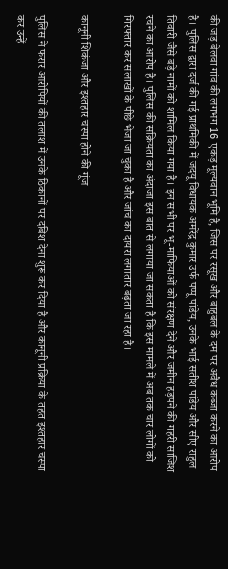की जड़ बेलवा गांव की लगभग 16 एकड़ मूल्यवान भूमि है, जिस पर रसूख और बाहुबल के दम पर अवैध कब्जा करने का आरोप है। पुलिस द्वारा दर्ज की गई प्राथमिकी में जदयू विधायक अमरेंद्र कुमार उर्फ पप्पू पांडेय, उनके भाई सतीश पांडेय और सीए राहुल तिवारी जैसे बड़े नामों को शामिल किया गया है। इन सभी पर भू-माफियाओं को संरक्षण देने और जमीन हड़पने की गहरी साजिश रचने का आरोप है। पुलिस की सक्रियता का अंदाजा इस बात से लगाया जा सकता है कि इस मामले में अब तक चार लोगों को गिरफ्तार कर सलाखों के पीछे भेजा जा चुका है और जांच का दायरा लगातार बढ़ता जा रहा है।

कानूनी शिकंजा और इश्तहार चस्पा होने की गूंज

पुलिस ने फरार आरोपियों की तलाश में उनके ठिकानों पर दबिश देना शुरू कर दिया है और कानूनी प्रक्रिया के तहत इश्तहार चस्पा कर उन्हें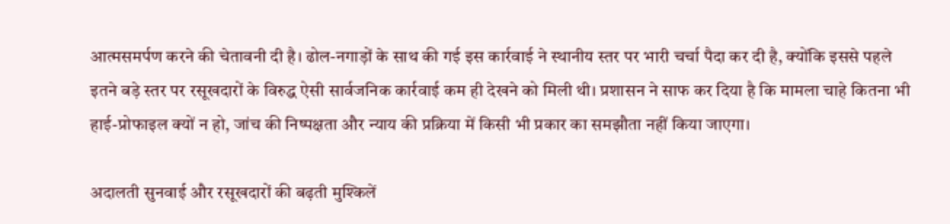आत्मसमर्पण करने की चेतावनी दी है। ढोल-नगाड़ों के साथ की गई इस कार्रवाई ने स्थानीय स्तर पर भारी चर्चा पैदा कर दी है, क्योंकि इससे पहले इतने बड़े स्तर पर रसूखदारों के विरुद्ध ऐसी सार्वजनिक कार्रवाई कम ही देखने को मिली थी। प्रशासन ने साफ कर दिया है कि मामला चाहे कितना भी हाई-प्रोफाइल क्यों न हो, जांच की निष्पक्षता और न्याय की प्रक्रिया में किसी भी प्रकार का समझौता नहीं किया जाएगा।

अदालती सुनवाई और रसूखदारों की बढ़ती मुश्किलें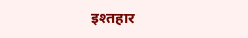इश्तहार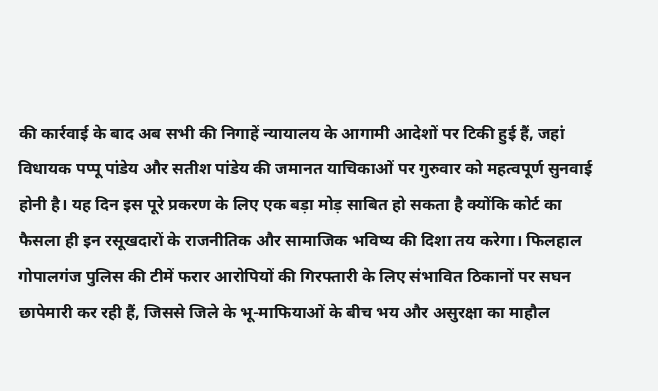की कार्रवाई के बाद अब सभी की निगाहें न्यायालय के आगामी आदेशों पर टिकी हुई हैं, जहां विधायक पप्पू पांडेय और सतीश पांडेय की जमानत याचिकाओं पर गुरुवार को महत्वपूर्ण सुनवाई होनी है। यह दिन इस पूरे प्रकरण के लिए एक बड़ा मोड़ साबित हो सकता है क्योंकि कोर्ट का फैसला ही इन रसूखदारों के राजनीतिक और सामाजिक भविष्य की दिशा तय करेगा। फिलहाल गोपालगंज पुलिस की टीमें फरार आरोपियों की गिरफ्तारी के लिए संभावित ठिकानों पर सघन छापेमारी कर रही हैं, जिससे जिले के भू-माफियाओं के बीच भय और असुरक्षा का माहौल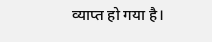व्याप्त हो गया है।